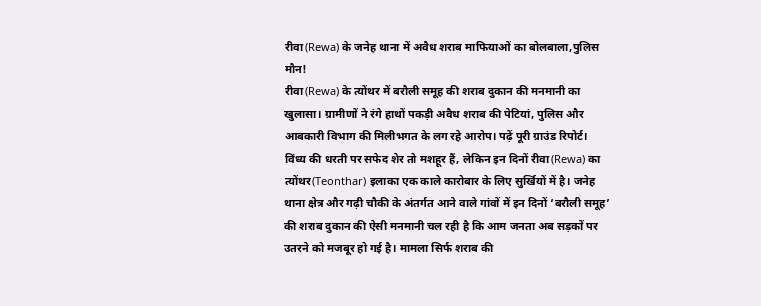रीवा(Rewa) के जनेह थाना में अवैध शराब माफियाओं का बोलबाला,पुलिस मौन!
रीवा(Rewa) के त्योंथर में बरौली समूह की शराब दुकान की मनमानी का खुलासा। ग्रामीणों ने रंगे हाथों पकड़ी अवैध शराब की पेटियां, पुलिस और आबकारी विभाग की मिलीभगत के लग रहे आरोप। पढ़ें पूरी ग्राउंड रिपोर्ट।
विंध्य की धरती पर सफेद शेर तो मशहूर हैं, लेकिन इन दिनों रीवा(Rewa) का त्योंथर(Teonthar) इलाका एक काले कारोबार के लिए सुर्खियों में है। जनेह थाना क्षेत्र और गढ़ी चौकी के अंतर्गत आने वाले गांवों में इन दिनों ‘बरौली समूह’ की शराब दुकान की ऐसी मनमानी चल रही है कि आम जनता अब सड़कों पर उतरने को मजबूर हो गई है। मामला सिर्फ शराब की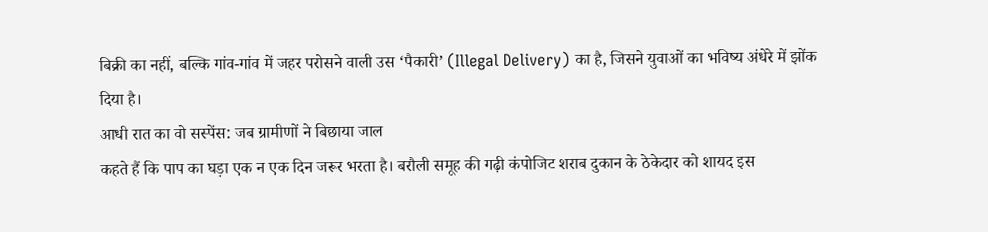बिक्री का नहीं, बल्कि गांव-गांव में जहर परोसने वाली उस ‘पैकारी’ (Illegal Delivery) का है, जिसने युवाओं का भविष्य अंधेरे में झोंक दिया है।
आधी रात का वो सस्पेंस: जब ग्रामीणों ने बिछाया जाल
कहते हैं कि पाप का घड़ा एक न एक दिन जरूर भरता है। बरौली समूह की गढ़ी कंपोजिट शराब दुकान के ठेकेदार को शायद इस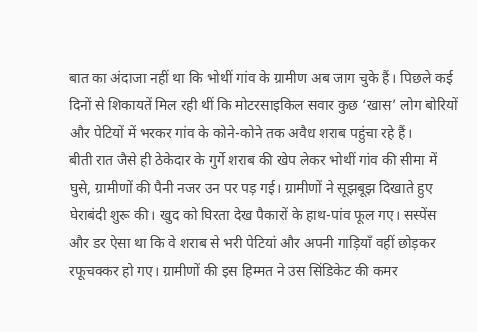बात का अंदाजा नहीं था कि भोथीं गांव के ग्रामीण अब जाग चुके हैं। पिछले कई दिनों से शिकायतें मिल रही थीं कि मोटरसाइकिल सवार कुछ ‘खास’ लोग बोरियों और पेटियों में भरकर गांव के कोने-कोने तक अवैध शराब पहुंचा रहे हैं।
बीती रात जैसे ही ठेकेदार के गुर्गे शराब की खेप लेकर भोथीं गांव की सीमा में घुसे, ग्रामीणों की पैनी नजर उन पर पड़ गई। ग्रामीणों ने सूझबूझ दिखाते हुए घेराबंदी शुरू की। खुद को घिरता देख पैकारों के हाथ-पांव फूल गए। सस्पेंस और डर ऐसा था कि वे शराब से भरी पेटियां और अपनी गाड़ियाँ वहीं छोड़कर रफूचक्कर हो गए। ग्रामीणों की इस हिम्मत ने उस सिंडिकेट की कमर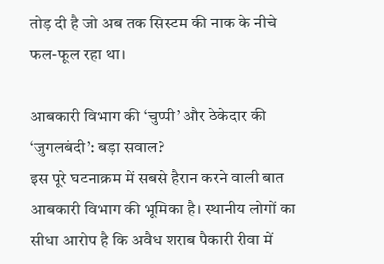तोड़ दी है जो अब तक सिस्टम की नाक के नीचे फल-फूल रहा था।

आबकारी विभाग की ‘चुप्पी’ और ठेकेदार की ‘जुगलबंदी’: बड़ा सवाल?
इस पूरे घटनाक्रम में सबसे हैरान करने वाली बात आबकारी विभाग की भूमिका है। स्थानीय लोगों का सीधा आरोप है कि अवैध शराब पैकारी रीवा में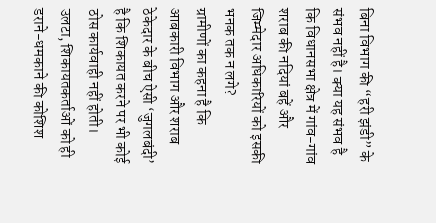बिना विभाग की “हरी झंडी” के संभव नहीं है। क्या यह संभव है कि विधानसभा क्षेत्र में गांव-गांव शराब की नदियां बहें और जिम्मेदार अधिकारियों को इसकी भनक तक न लगे?
ग्रामीणों का कहना है कि आबकारी विभाग और शराब ठेकेदार के बीच ऐसी ‘जुगलबंदी’ है कि शिकायत करने पर भी कोई ठोस कार्यवाही नहीं होती। उलटा, शिकायतकर्ताओं को ही डराने-धमकाने की कोशिश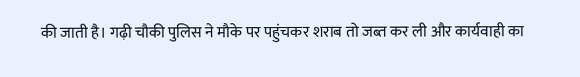की जाती है। गढ़ी चौकी पुलिस ने मौके पर पहुंचकर शराब तो जब्त कर ली और कार्यवाही का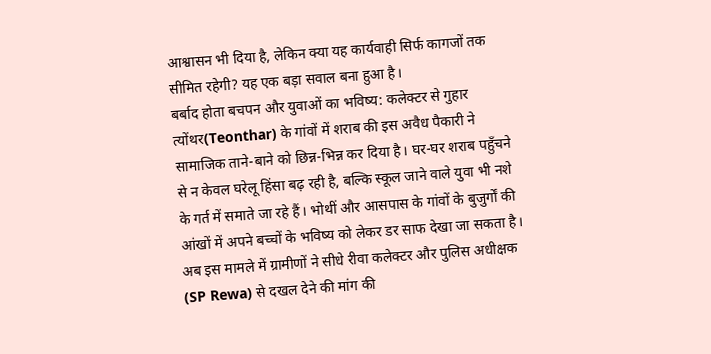आश्वासन भी दिया है, लेकिन क्या यह कार्यवाही सिर्फ कागजों तक सीमित रहेगी? यह एक बड़ा सवाल बना हुआ है।
बर्बाद होता बचपन और युवाओं का भविष्य: कलेक्टर से गुहार
त्योंथर(Teonthar) के गांवों में शराब की इस अवैध पैकारी ने सामाजिक ताने-बाने को छिन्न-भिन्न कर दिया है। घर-घर शराब पहुँचने से न केवल घरेलू हिंसा बढ़ रही है, बल्कि स्कूल जाने वाले युवा भी नशे के गर्त में समाते जा रहे हैं। भोथीं और आसपास के गांवों के बुजुर्गों की आंखों में अपने बच्चों के भविष्य को लेकर डर साफ देखा जा सकता है।
अब इस मामले में ग्रामीणों ने सीधे रीवा कलेक्टर और पुलिस अधीक्षक (SP Rewa) से दखल देने की मांग की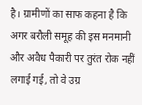है। ग्रामीणों का साफ कहना है कि अगर बरौली समूह की इस मनमानी और अवैध पैकारी पर तुरंत रोक नहीं लगाई गई, तो वे उग्र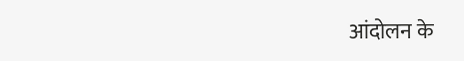आंदोलन के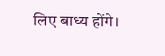लिए बाध्य होंगे।